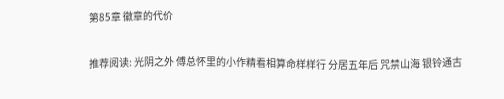第85章 徽章的代价

推荐阅读: 光阴之外 傅总怀里的小作精看相算命样样行 分居五年后 咒禁山海 银铃通古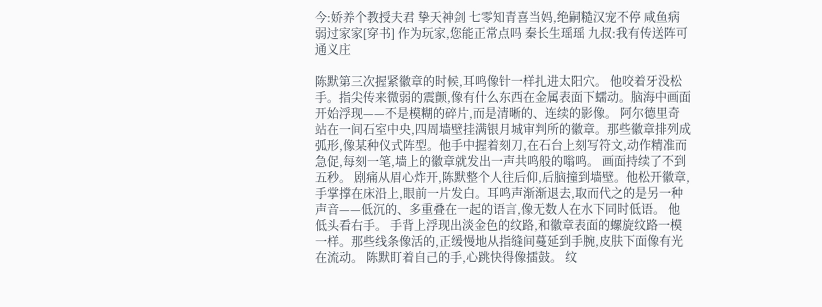今:娇养个教授夫君 挚天神剑 七零知青喜当妈,绝嗣糙汉宠不停 咸鱼病弱过家家[穿书] 作为玩家,您能正常点吗 秦长生瑶瑶 九叔:我有传送阵可通义庄

陈默第三次握紧徽章的时候,耳鸣像针一样扎进太阳穴。 他咬着牙没松手。指尖传来微弱的震颤,像有什么东西在金属表面下蠕动。脑海中画面开始浮现——不是模糊的碎片,而是清晰的、连续的影像。 阿尔德里奇站在一间石室中央,四周墙壁挂满银月城审判所的徽章。那些徽章排列成弧形,像某种仪式阵型。他手中握着刻刀,在石台上刻写符文,动作精准而急促,每刻一笔,墙上的徽章就发出一声共鸣般的嗡鸣。 画面持续了不到五秒。 剧痛从眉心炸开,陈默整个人往后仰,后脑撞到墙壁。他松开徽章,手掌撑在床沿上,眼前一片发白。耳鸣声渐渐退去,取而代之的是另一种声音——低沉的、多重叠在一起的语言,像无数人在水下同时低语。 他低头看右手。 手背上浮现出淡金色的纹路,和徽章表面的螺旋纹路一模一样。那些线条像活的,正缓慢地从指缝间蔓延到手腕,皮肤下面像有光在流动。 陈默盯着自己的手,心跳快得像擂鼓。 纹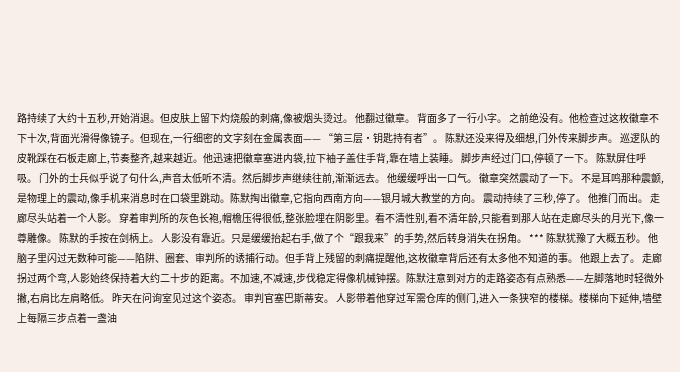路持续了大约十五秒,开始消退。但皮肤上留下灼烧般的刺痛,像被烟头烫过。 他翻过徽章。 背面多了一行小字。 之前绝没有。他检查过这枚徽章不下十次,背面光滑得像镜子。但现在,一行细密的文字刻在金属表面—— “第三层·钥匙持有者”。 陈默还没来得及细想,门外传来脚步声。 巡逻队的皮靴踩在石板走廊上,节奏整齐,越来越近。他迅速把徽章塞进内袋,拉下袖子盖住手背,靠在墙上装睡。 脚步声经过门口,停顿了一下。 陈默屏住呼吸。 门外的士兵似乎说了句什么,声音太低听不清。然后脚步声继续往前,渐渐远去。 他缓缓呼出一口气。 徽章突然震动了一下。 不是耳鸣那种震颤,是物理上的震动,像手机来消息时在口袋里跳动。陈默掏出徽章,它指向西南方向——银月城大教堂的方向。 震动持续了三秒,停了。 他推门而出。 走廊尽头站着一个人影。 穿着审判所的灰色长袍,帽檐压得很低,整张脸埋在阴影里。看不清性别,看不清年龄,只能看到那人站在走廊尽头的月光下,像一尊雕像。 陈默的手按在剑柄上。 人影没有靠近。只是缓缓抬起右手,做了个“跟我来”的手势,然后转身消失在拐角。 *** 陈默犹豫了大概五秒。 他脑子里闪过无数种可能——陷阱、圈套、审判所的诱捕行动。但手背上残留的刺痛提醒他,这枚徽章背后还有太多他不知道的事。 他跟上去了。 走廊拐过两个弯,人影始终保持着大约二十步的距离。不加速,不减速,步伐稳定得像机械钟摆。陈默注意到对方的走路姿态有点熟悉——左脚落地时轻微外撇,右肩比左肩略低。 昨天在问询室见过这个姿态。 审判官塞巴斯蒂安。 人影带着他穿过军需仓库的侧门,进入一条狭窄的楼梯。楼梯向下延伸,墙壁上每隔三步点着一盏油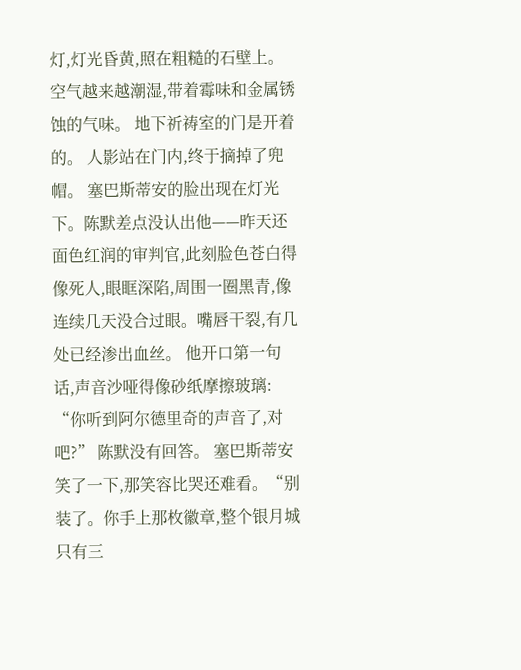灯,灯光昏黄,照在粗糙的石壁上。空气越来越潮湿,带着霉味和金属锈蚀的气味。 地下祈祷室的门是开着的。 人影站在门内,终于摘掉了兜帽。 塞巴斯蒂安的脸出现在灯光下。陈默差点没认出他——昨天还面色红润的审判官,此刻脸色苍白得像死人,眼眶深陷,周围一圈黑青,像连续几天没合过眼。嘴唇干裂,有几处已经渗出血丝。 他开口第一句话,声音沙哑得像砂纸摩擦玻璃: “你听到阿尔德里奇的声音了,对吧?” 陈默没有回答。 塞巴斯蒂安笑了一下,那笑容比哭还难看。“别装了。你手上那枚徽章,整个银月城只有三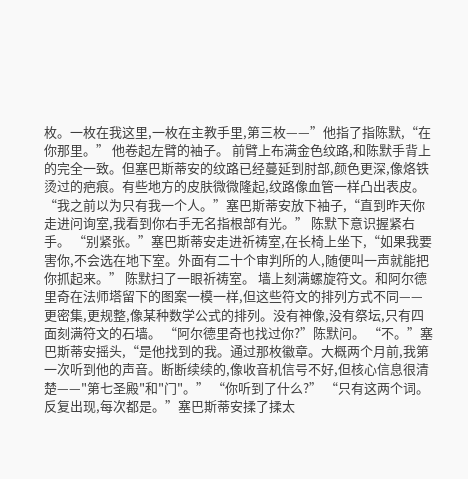枚。一枚在我这里,一枚在主教手里,第三枚——”他指了指陈默,“在你那里。” 他卷起左臂的袖子。 前臂上布满金色纹路,和陈默手背上的完全一致。但塞巴斯蒂安的纹路已经蔓延到肘部,颜色更深,像烙铁烫过的疤痕。有些地方的皮肤微微隆起,纹路像血管一样凸出表皮。 “我之前以为只有我一个人。”塞巴斯蒂安放下袖子,“直到昨天你走进问询室,我看到你右手无名指根部有光。” 陈默下意识握紧右手。 “别紧张。”塞巴斯蒂安走进祈祷室,在长椅上坐下,“如果我要害你,不会选在地下室。外面有二十个审判所的人,随便叫一声就能把你抓起来。” 陈默扫了一眼祈祷室。 墙上刻满螺旋符文。和阿尔德里奇在法师塔留下的图案一模一样,但这些符文的排列方式不同——更密集,更规整,像某种数学公式的排列。没有神像,没有祭坛,只有四面刻满符文的石墙。 “阿尔德里奇也找过你?”陈默问。 “不。”塞巴斯蒂安摇头,“是他找到的我。通过那枚徽章。大概两个月前,我第一次听到他的声音。断断续续的,像收音机信号不好,但核心信息很清楚——"第七圣殿"和"门"。” “你听到了什么?” “只有这两个词。反复出现,每次都是。”塞巴斯蒂安揉了揉太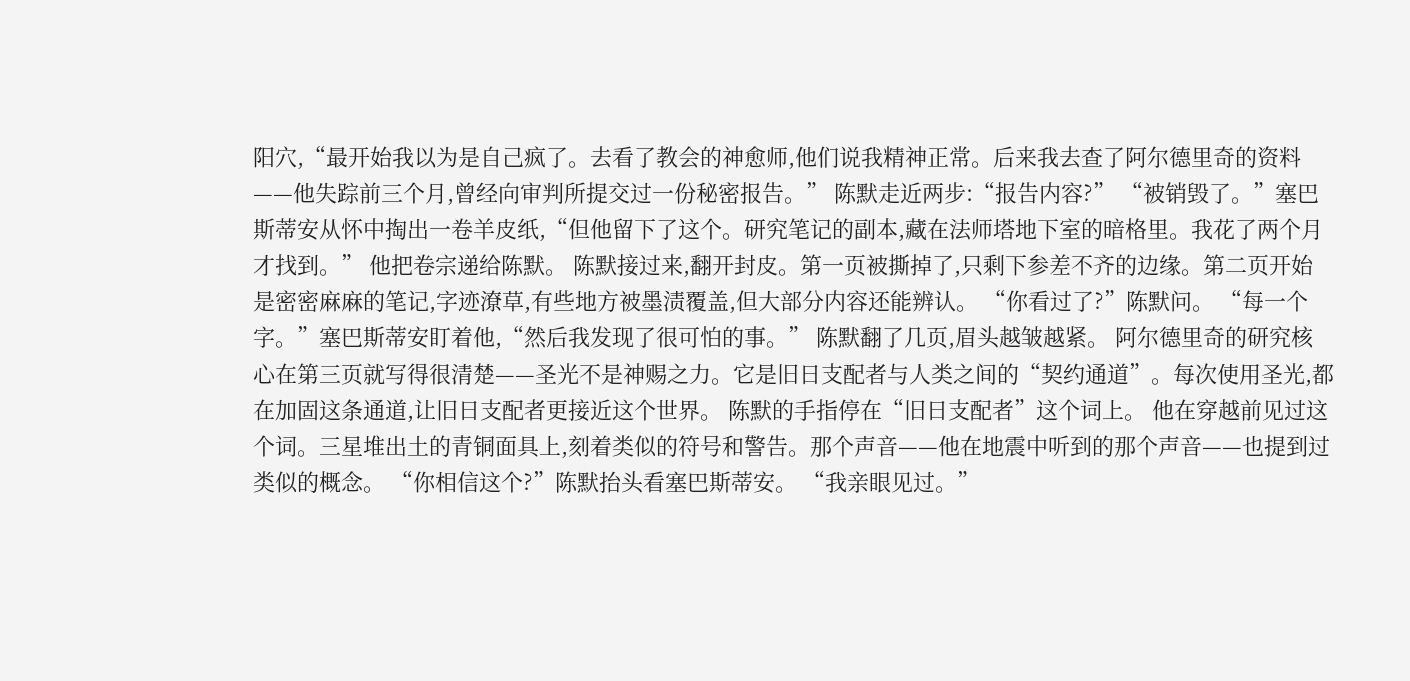阳穴,“最开始我以为是自己疯了。去看了教会的神愈师,他们说我精神正常。后来我去查了阿尔德里奇的资料——他失踪前三个月,曾经向审判所提交过一份秘密报告。” 陈默走近两步:“报告内容?” “被销毁了。”塞巴斯蒂安从怀中掏出一卷羊皮纸,“但他留下了这个。研究笔记的副本,藏在法师塔地下室的暗格里。我花了两个月才找到。” 他把卷宗递给陈默。 陈默接过来,翻开封皮。第一页被撕掉了,只剩下参差不齐的边缘。第二页开始是密密麻麻的笔记,字迹潦草,有些地方被墨渍覆盖,但大部分内容还能辨认。 “你看过了?”陈默问。 “每一个字。”塞巴斯蒂安盯着他,“然后我发现了很可怕的事。” 陈默翻了几页,眉头越皱越紧。 阿尔德里奇的研究核心在第三页就写得很清楚——圣光不是神赐之力。它是旧日支配者与人类之间的“契约通道”。每次使用圣光,都在加固这条通道,让旧日支配者更接近这个世界。 陈默的手指停在“旧日支配者”这个词上。 他在穿越前见过这个词。三星堆出土的青铜面具上,刻着类似的符号和警告。那个声音——他在地震中听到的那个声音——也提到过类似的概念。 “你相信这个?”陈默抬头看塞巴斯蒂安。 “我亲眼见过。”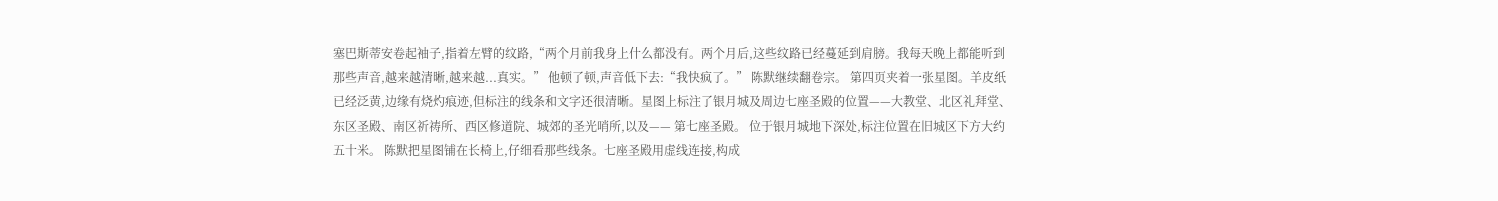塞巴斯蒂安卷起袖子,指着左臂的纹路,“两个月前我身上什么都没有。两个月后,这些纹路已经蔓延到肩膀。我每天晚上都能听到那些声音,越来越清晰,越来越...真实。” 他顿了顿,声音低下去:“我快疯了。” 陈默继续翻卷宗。 第四页夹着一张星图。羊皮纸已经泛黄,边缘有烧灼痕迹,但标注的线条和文字还很清晰。星图上标注了银月城及周边七座圣殿的位置——大教堂、北区礼拜堂、东区圣殿、南区祈祷所、西区修道院、城郊的圣光哨所,以及—— 第七座圣殿。 位于银月城地下深处,标注位置在旧城区下方大约五十米。 陈默把星图铺在长椅上,仔细看那些线条。七座圣殿用虚线连接,构成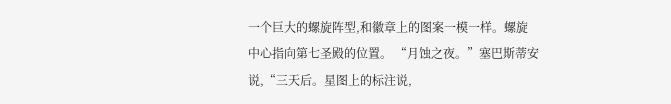一个巨大的螺旋阵型,和徽章上的图案一模一样。螺旋中心指向第七圣殿的位置。 “月蚀之夜。”塞巴斯蒂安说,“三天后。星图上的标注说,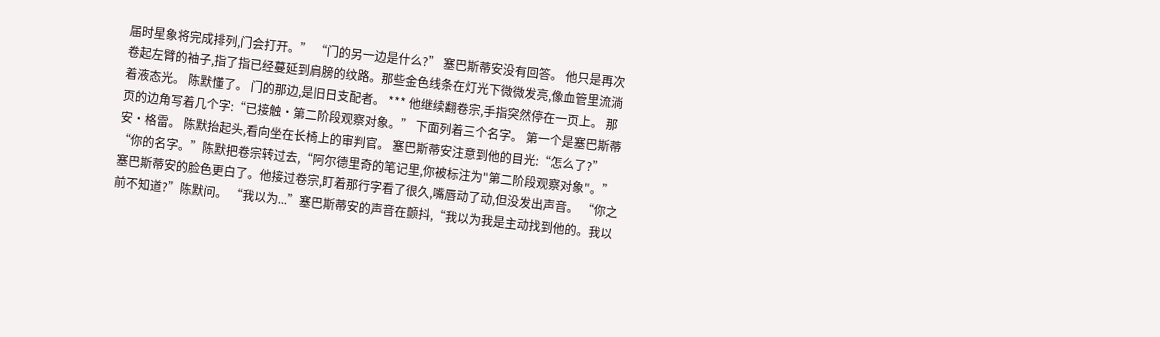届时星象将完成排列,门会打开。” “门的另一边是什么?” 塞巴斯蒂安没有回答。 他只是再次卷起左臂的袖子,指了指已经蔓延到肩膀的纹路。那些金色线条在灯光下微微发亮,像血管里流淌着液态光。 陈默懂了。 门的那边,是旧日支配者。 *** 他继续翻卷宗,手指突然停在一页上。 那页的边角写着几个字:“已接触·第二阶段观察对象。” 下面列着三个名字。 第一个是塞巴斯蒂安·格雷。 陈默抬起头,看向坐在长椅上的审判官。 塞巴斯蒂安注意到他的目光:“怎么了?” “你的名字。”陈默把卷宗转过去,“阿尔德里奇的笔记里,你被标注为"第二阶段观察对象"。” 塞巴斯蒂安的脸色更白了。他接过卷宗,盯着那行字看了很久,嘴唇动了动,但没发出声音。 “你之前不知道?”陈默问。 “我以为...”塞巴斯蒂安的声音在颤抖,“我以为我是主动找到他的。我以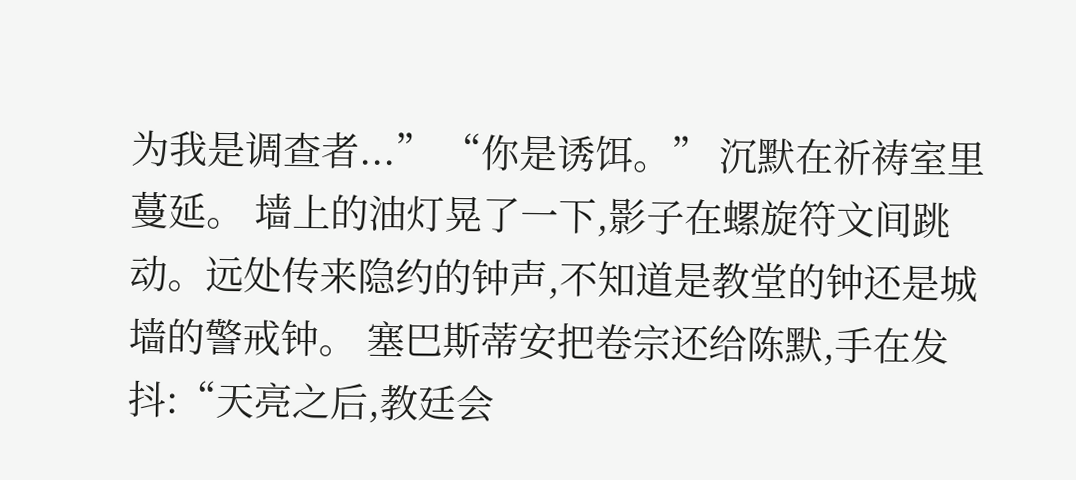为我是调查者...” “你是诱饵。” 沉默在祈祷室里蔓延。 墙上的油灯晃了一下,影子在螺旋符文间跳动。远处传来隐约的钟声,不知道是教堂的钟还是城墙的警戒钟。 塞巴斯蒂安把卷宗还给陈默,手在发抖:“天亮之后,教廷会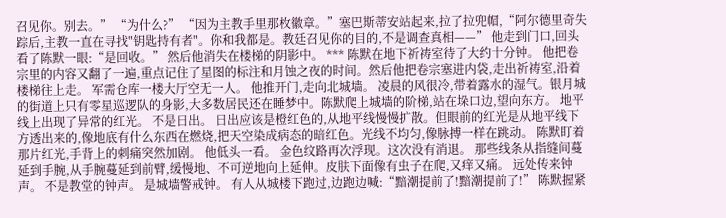召见你。别去。” “为什么?” “因为主教手里那枚徽章。”塞巴斯蒂安站起来,拉了拉兜帽,“阿尔德里奇失踪后,主教一直在寻找"钥匙持有者"。你和我都是。教廷召见你的目的,不是调查真相——” 他走到门口,回头看了陈默一眼:“是回收。” 然后他消失在楼梯的阴影中。 *** 陈默在地下祈祷室待了大约十分钟。 他把卷宗里的内容又翻了一遍,重点记住了星图的标注和月蚀之夜的时间。然后他把卷宗塞进内袋,走出祈祷室,沿着楼梯往上走。 军需仓库一楼大厅空无一人。 他推开门,走向北城墙。 凌晨的风很冷,带着露水的湿气。银月城的街道上只有零星巡逻队的身影,大多数居民还在睡梦中。陈默爬上城墙的阶梯,站在垛口边,望向东方。 地平线上出现了异常的红光。 不是日出。 日出应该是橙红色的,从地平线慢慢扩散。但眼前的红光是从地平线下方透出来的,像地底有什么东西在燃烧,把天空染成病态的暗红色。光线不均匀,像脉搏一样在跳动。 陈默盯着那片红光,手背上的刺痛突然加剧。 他低头一看。 金色纹路再次浮现。这次没有消退。 那些线条从指缝间蔓延到手腕,从手腕蔓延到前臂,缓慢地、不可逆地向上延伸。皮肤下面像有虫子在爬,又痒又痛。 远处传来钟声。 不是教堂的钟声。 是城墙警戒钟。 有人从城楼下跑过,边跑边喊:“黯潮提前了!黯潮提前了!” 陈默握紧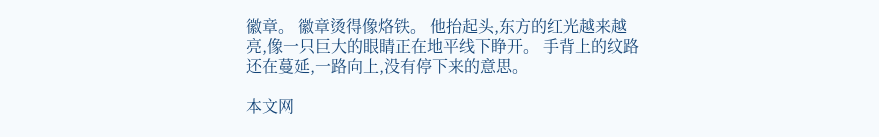徽章。 徽章烫得像烙铁。 他抬起头,东方的红光越来越亮,像一只巨大的眼睛正在地平线下睁开。 手背上的纹路还在蔓延,一路向上,没有停下来的意思。

本文网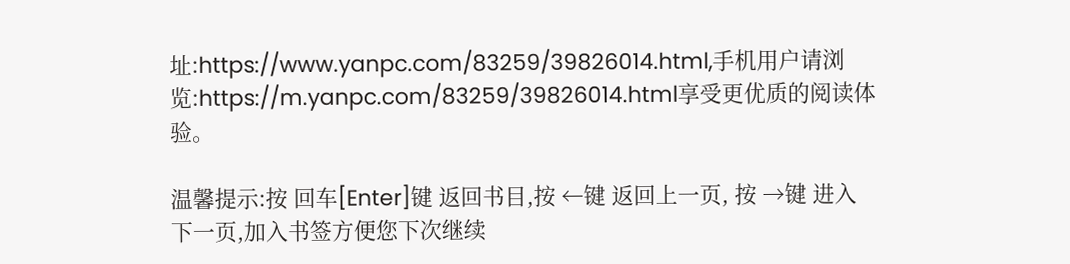址:https://www.yanpc.com/83259/39826014.html,手机用户请浏览:https://m.yanpc.com/83259/39826014.html享受更优质的阅读体验。

温馨提示:按 回车[Enter]键 返回书目,按 ←键 返回上一页, 按 →键 进入下一页,加入书签方便您下次继续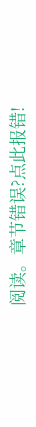阅读。章节错误?点此报错!